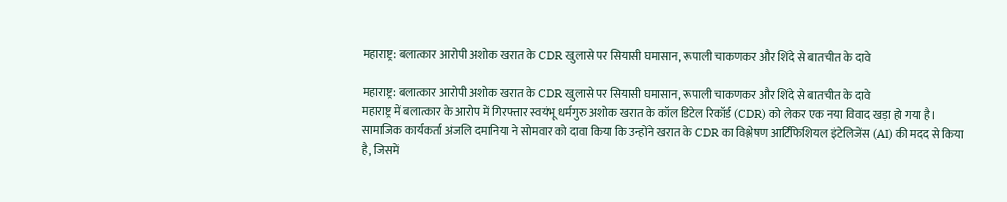महाराष्ट्र: बलात्कार आरोपी अशोक खरात के CDR खुलासे पर सियासी घमासान, रूपाली चाकणकर और शिंदे से बातचीत के दावे

महाराष्ट्र: बलात्कार आरोपी अशोक खरात के CDR खुलासे पर सियासी घमासान, रूपाली चाकणकर और शिंदे से बातचीत के दावे
महाराष्ट्र में बलात्कार के आरोप में गिरफ्तार स्वयंभू धर्मगुरु अशोक खरात के कॉल डिटेल रिकॉर्ड (CDR) को लेकर एक नया विवाद खड़ा हो गया है। सामाजिक कार्यकर्ता अंजलि दमानिया ने सोमवार को दावा किया कि उन्होंने खरात के CDR का विश्लेषण आर्टिफिशियल इंटेलिजेंस (AI) की मदद से किया है, जिसमें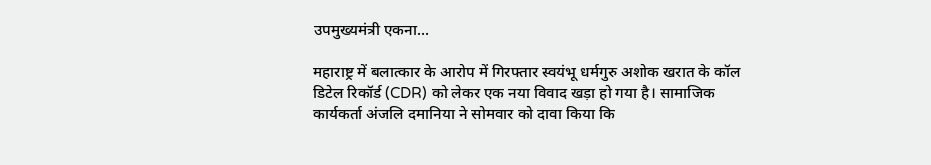उपमुख्यमंत्री एकना...

महाराष्ट्र में बलात्कार के आरोप में गिरफ्तार स्वयंभू धर्मगुरु अशोक खरात के कॉल डिटेल रिकॉर्ड (CDR) को लेकर एक नया विवाद खड़ा हो गया है। सामाजिक कार्यकर्ता अंजलि दमानिया ने सोमवार को दावा किया कि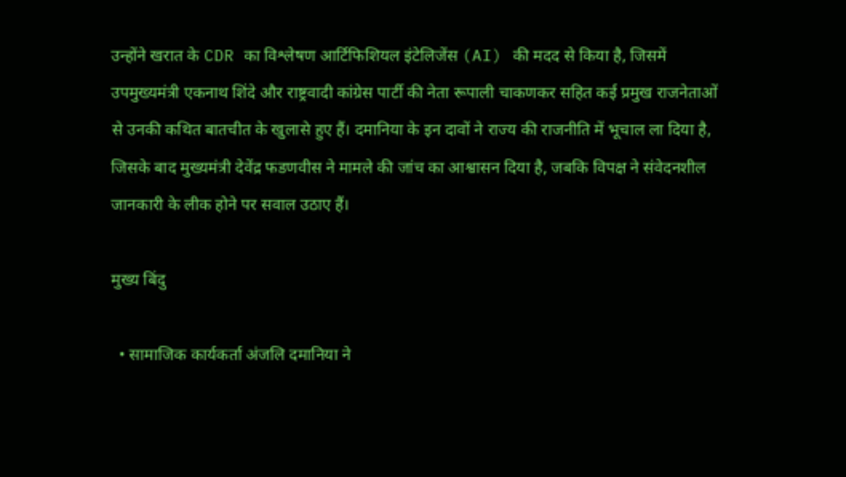उन्होंने खरात के CDR का विश्लेषण आर्टिफिशियल इंटेलिजेंस (AI) की मदद से किया है, जिसमें उपमुख्यमंत्री एकनाथ शिंदे और राष्ट्रवादी कांग्रेस पार्टी की नेता रूपाली चाकणकर सहित कई प्रमुख राजनेताओं से उनकी कथित बातचीत के खुलासे हुए हैं। दमानिया के इन दावों ने राज्य की राजनीति में भूचाल ला दिया है, जिसके बाद मुख्यमंत्री देवेंद्र फडणवीस ने मामले की जांच का आश्वासन दिया है, जबकि विपक्ष ने संवेदनशील जानकारी के लीक होने पर सवाल उठाए हैं।

मुख्य बिंदु

  • सामाजिक कार्यकर्ता अंजलि दमानिया ने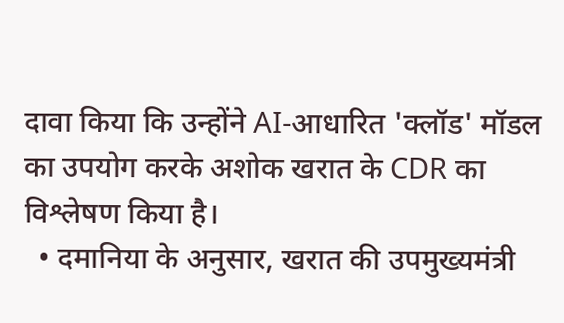दावा किया कि उन्होंने AI-आधारित 'क्लॉड' मॉडल का उपयोग करके अशोक खरात के CDR का विश्लेषण किया है।
  • दमानिया के अनुसार, खरात की उपमुख्यमंत्री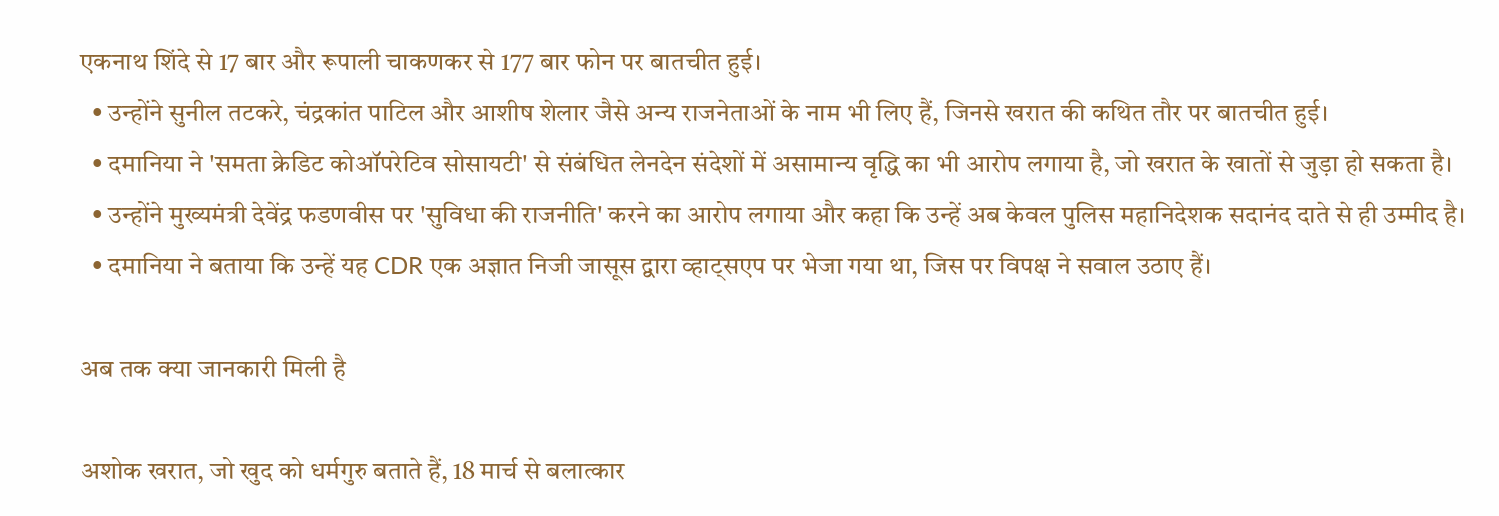एकनाथ शिंदे से 17 बार और रूपाली चाकणकर से 177 बार फोन पर बातचीत हुई।
  • उन्होंने सुनील तटकरे, चंद्रकांत पाटिल और आशीष शेलार जैसे अन्य राजनेताओं के नाम भी लिए हैं, जिनसे खरात की कथित तौर पर बातचीत हुई।
  • दमानिया ने 'समता क्रेडिट कोऑपरेटिव सोसायटी' से संबंधित लेनदेन संदेशों में असामान्य वृद्धि का भी आरोप लगाया है, जो खरात के खातों से जुड़ा हो सकता है।
  • उन्होंने मुख्यमंत्री देवेंद्र फडणवीस पर 'सुविधा की राजनीति' करने का आरोप लगाया और कहा कि उन्हें अब केवल पुलिस महानिदेशक सदानंद दाते से ही उम्मीद है।
  • दमानिया ने बताया कि उन्हें यह CDR एक अज्ञात निजी जासूस द्वारा व्हाट्सएप पर भेजा गया था, जिस पर विपक्ष ने सवाल उठाए हैं।

अब तक क्या जानकारी मिली है

अशोक खरात, जो खुद को धर्मगुरु बताते हैं, 18 मार्च से बलात्कार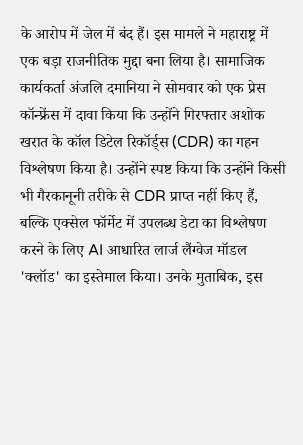के आरोप में जेल में बंद हैं। इस मामले ने महाराष्ट्र में एक बड़ा राजनीतिक मुद्दा बना लिया है। सामाजिक कार्यकर्ता अंजलि दमानिया ने सोमवार को एक प्रेस कॉन्फ्रेंस में दावा किया कि उन्होंने गिरफ्तार अशोक खरात के कॉल डिटेल रिकॉर्ड्स (CDR) का गहन विश्लेषण किया है। उन्होंने स्पष्ट किया कि उन्होंने किसी भी गैरकानूनी तरीके से CDR प्राप्त नहीं किए हैं, बल्कि एक्सेल फॉर्मेट में उपलब्ध डेटा का विश्लेषण करने के लिए AI आधारित लार्ज लैंग्वेज मॉडल 'क्लॉड' का इस्तेमाल किया। उनके मुताबिक, इस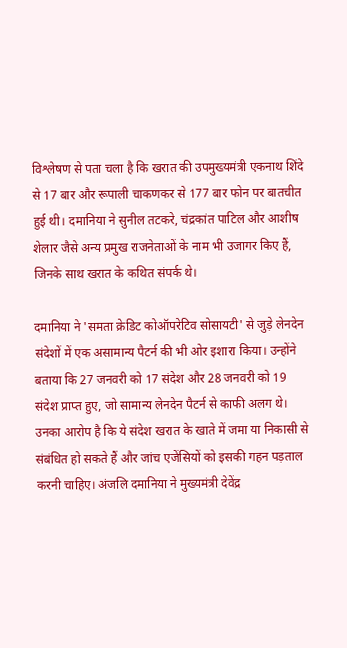विश्लेषण से पता चला है कि खरात की उपमुख्यमंत्री एकनाथ शिंदे से 17 बार और रूपाली चाकणकर से 177 बार फोन पर बातचीत हुई थी। दमानिया ने सुनील तटकरे, चंद्रकांत पाटिल और आशीष शेलार जैसे अन्य प्रमुख राजनेताओं के नाम भी उजागर किए हैं, जिनके साथ खरात के कथित संपर्क थे।

दमानिया ने 'समता क्रेडिट कोऑपरेटिव सोसायटी' से जुड़े लेनदेन संदेशों में एक असामान्य पैटर्न की भी ओर इशारा किया। उन्होंने बताया कि 27 जनवरी को 17 संदेश और 28 जनवरी को 19 संदेश प्राप्त हुए, जो सामान्य लेनदेन पैटर्न से काफी अलग थे। उनका आरोप है कि ये संदेश खरात के खाते में जमा या निकासी से संबंधित हो सकते हैं और जांच एजेंसियों को इसकी गहन पड़ताल करनी चाहिए। अंजलि दमानिया ने मुख्यमंत्री देवेंद्र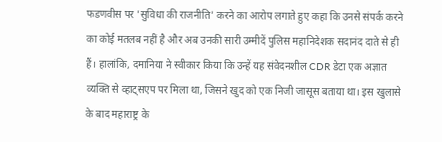फडणवीस पर 'सुविधा की राजनीति' करने का आरोप लगाते हुए कहा कि उनसे संपर्क करने का कोई मतलब नहीं है और अब उनकी सारी उम्मीदें पुलिस महानिदेशक सदानंद दाते से ही हैं। हालांकि, दमानिया ने स्वीकार किया कि उन्हें यह संवेदनशील CDR डेटा एक अज्ञात व्यक्ति से व्हाट्सएप पर मिला था, जिसने खुद को एक निजी जासूस बताया था। इस खुलासे के बाद महाराष्ट्र के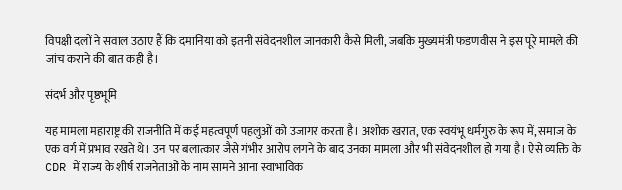विपक्षी दलों ने सवाल उठाए हैं कि दमानिया को इतनी संवेदनशील जानकारी कैसे मिली, जबकि मुख्यमंत्री फडणवीस ने इस पूरे मामले की जांच कराने की बात कही है।

संदर्भ और पृष्ठभूमि

यह मामला महाराष्ट्र की राजनीति में कई महत्वपूर्ण पहलुओं को उजागर करता है। अशोक खरात, एक स्वयंभू धर्मगुरु के रूप में, समाज के एक वर्ग में प्रभाव रखते थे। उन पर बलात्कार जैसे गंभीर आरोप लगने के बाद उनका मामला और भी संवेदनशील हो गया है। ऐसे व्यक्ति के CDR में राज्य के शीर्ष राजनेताओं के नाम सामने आना स्वाभाविक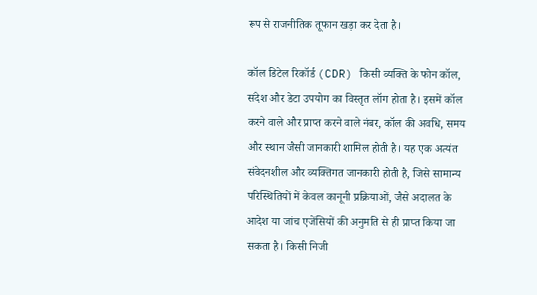रूप से राजनीतिक तूफान खड़ा कर देता है।

कॉल डिटेल रिकॉर्ड (CDR) किसी व्यक्ति के फोन कॉल, संदेश और डेटा उपयोग का विस्तृत लॉग होता है। इसमें कॉल करने वाले और प्राप्त करने वाले नंबर, कॉल की अवधि, समय और स्थान जैसी जानकारी शामिल होती है। यह एक अत्यंत संवेदनशील और व्यक्तिगत जानकारी होती है, जिसे सामान्य परिस्थितियों में केवल कानूनी प्रक्रियाओं, जैसे अदालत के आदेश या जांच एजेंसियों की अनुमति से ही प्राप्त किया जा सकता है। किसी निजी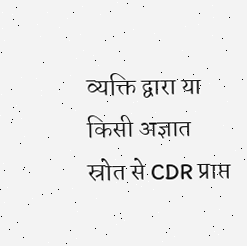व्यक्ति द्वारा या किसी अज्ञात स्रोत से CDR प्राप्त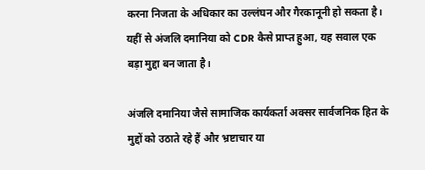करना निजता के अधिकार का उल्लंघन और गैरकानूनी हो सकता है। यहीं से अंजलि दमानिया को CDR कैसे प्राप्त हुआ, यह सवाल एक बड़ा मुद्दा बन जाता है।

अंजलि दमानिया जैसे सामाजिक कार्यकर्ता अक्सर सार्वजनिक हित के मुद्दों को उठाते रहे हैं और भ्रष्टाचार या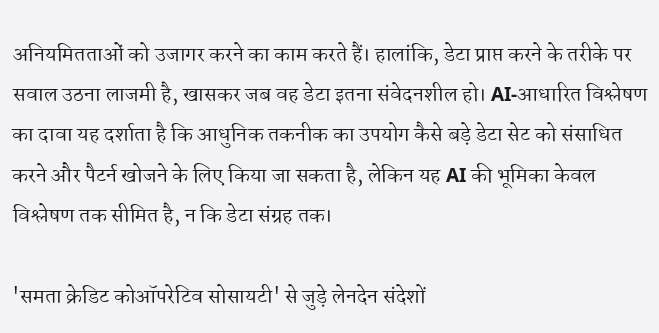अनियमितताओं को उजागर करने का काम करते हैं। हालांकि, डेटा प्राप्त करने के तरीके पर सवाल उठना लाजमी है, खासकर जब वह डेटा इतना संवेदनशील हो। AI-आधारित विश्लेषण का दावा यह दर्शाता है कि आधुनिक तकनीक का उपयोग कैसे बड़े डेटा सेट को संसाधित करने और पैटर्न खोजने के लिए किया जा सकता है, लेकिन यह AI की भूमिका केवल विश्लेषण तक सीमित है, न कि डेटा संग्रह तक।

'समता क्रेडिट कोऑपरेटिव सोसायटी' से जुड़े लेनदेन संदेशों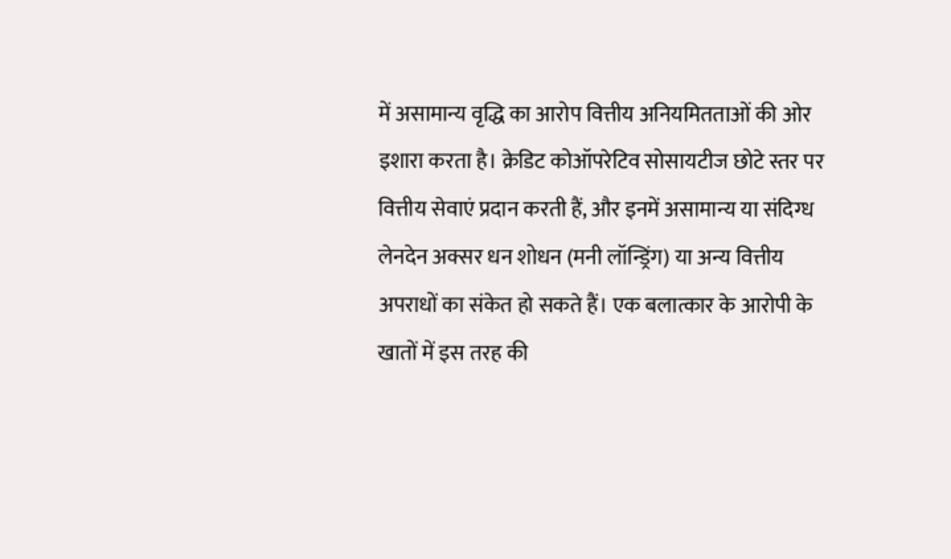में असामान्य वृद्धि का आरोप वित्तीय अनियमितताओं की ओर इशारा करता है। क्रेडिट कोऑपरेटिव सोसायटीज छोटे स्तर पर वित्तीय सेवाएं प्रदान करती हैं, और इनमें असामान्य या संदिग्ध लेनदेन अक्सर धन शोधन (मनी लॉन्ड्रिंग) या अन्य वित्तीय अपराधों का संकेत हो सकते हैं। एक बलात्कार के आरोपी के खातों में इस तरह की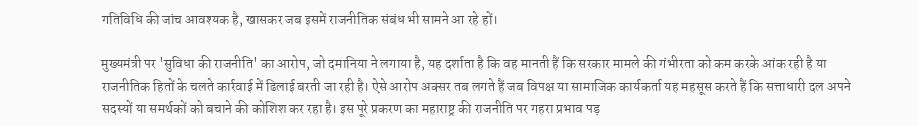गतिविधि की जांच आवश्यक है, खासकर जब इसमें राजनीतिक संबंध भी सामने आ रहे हों।

मुख्यमंत्री पर 'सुविधा की राजनीति' का आरोप, जो दमानिया ने लगाया है, यह दर्शाता है कि वह मानती हैं कि सरकार मामले की गंभीरता को कम करके आंक रही है या राजनीतिक हितों के चलते कार्रवाई में ढिलाई बरती जा रही है। ऐसे आरोप अक्सर तब लगते हैं जब विपक्ष या सामाजिक कार्यकर्ता यह महसूस करते हैं कि सत्ताधारी दल अपने सदस्यों या समर्थकों को बचाने की कोशिश कर रहा है। इस पूरे प्रकरण का महाराष्ट्र की राजनीति पर गहरा प्रभाव पड़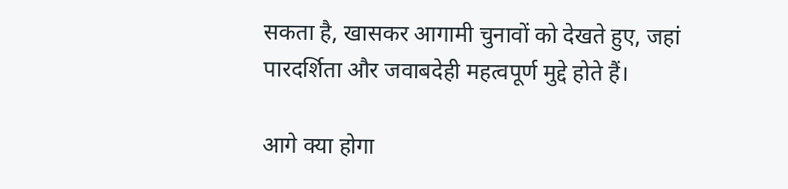सकता है, खासकर आगामी चुनावों को देखते हुए, जहां पारदर्शिता और जवाबदेही महत्वपूर्ण मुद्दे होते हैं।

आगे क्या होगा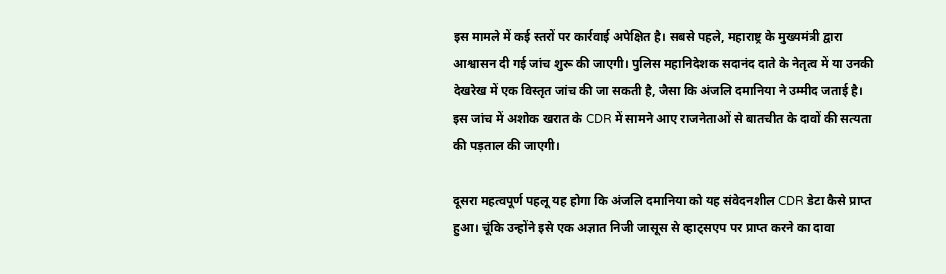इस मामले में कई स्तरों पर कार्रवाई अपेक्षित है। सबसे पहले, महाराष्ट्र के मुख्यमंत्री द्वारा आश्वासन दी गई जांच शुरू की जाएगी। पुलिस महानिदेशक सदानंद दाते के नेतृत्व में या उनकी देखरेख में एक विस्तृत जांच की जा सकती है, जैसा कि अंजलि दमानिया ने उम्मीद जताई है। इस जांच में अशोक खरात के CDR में सामने आए राजनेताओं से बातचीत के दावों की सत्यता की पड़ताल की जाएगी।

दूसरा महत्वपूर्ण पहलू यह होगा कि अंजलि दमानिया को यह संवेदनशील CDR डेटा कैसे प्राप्त हुआ। चूंकि उन्होंने इसे एक अज्ञात निजी जासूस से व्हाट्सएप पर प्राप्त करने का दावा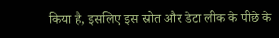किया है, इसलिए इस स्रोत और डेटा लीक के पीछे के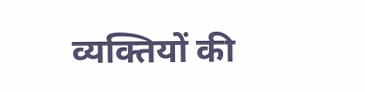व्यक्तियों की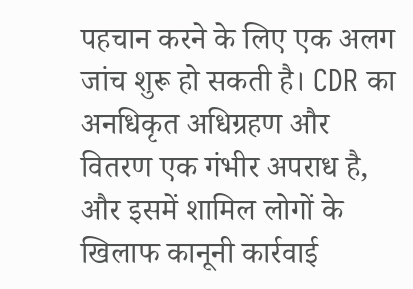पहचान करने के लिए एक अलग जांच शुरू हो सकती है। CDR का अनधिकृत अधिग्रहण और वितरण एक गंभीर अपराध है, और इसमें शामिल लोगों के खिलाफ कानूनी कार्रवाई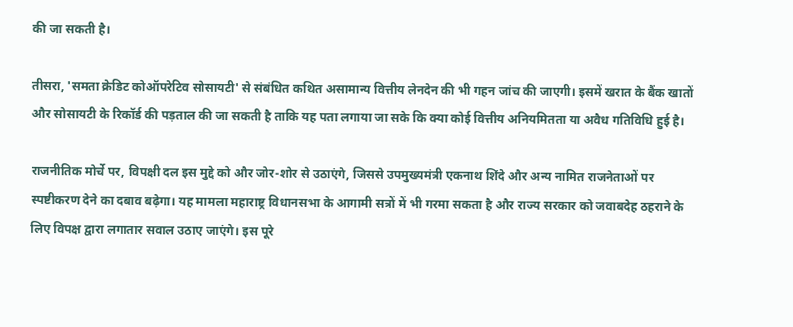की जा सकती है।

तीसरा, 'समता क्रेडिट कोऑपरेटिव सोसायटी' से संबंधित कथित असामान्य वित्तीय लेनदेन की भी गहन जांच की जाएगी। इसमें खरात के बैंक खातों और सोसायटी के रिकॉर्ड की पड़ताल की जा सकती है ताकि यह पता लगाया जा सके कि क्या कोई वित्तीय अनियमितता या अवैध गतिविधि हुई है।

राजनीतिक मोर्चे पर, विपक्षी दल इस मुद्दे को और जोर-शोर से उठाएंगे, जिससे उपमुख्यमंत्री एकनाथ शिंदे और अन्य नामित राजनेताओं पर स्पष्टीकरण देने का दबाव बढ़ेगा। यह मामला महाराष्ट्र विधानसभा के आगामी सत्रों में भी गरमा सकता है और राज्य सरकार को जवाबदेह ठहराने के लिए विपक्ष द्वारा लगातार सवाल उठाए जाएंगे। इस पूरे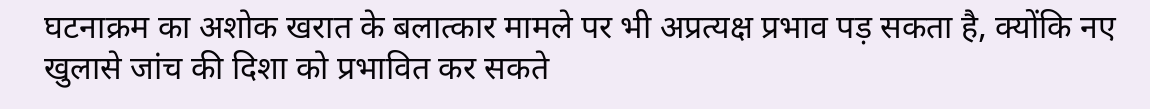घटनाक्रम का अशोक खरात के बलात्कार मामले पर भी अप्रत्यक्ष प्रभाव पड़ सकता है, क्योंकि नए खुलासे जांच की दिशा को प्रभावित कर सकते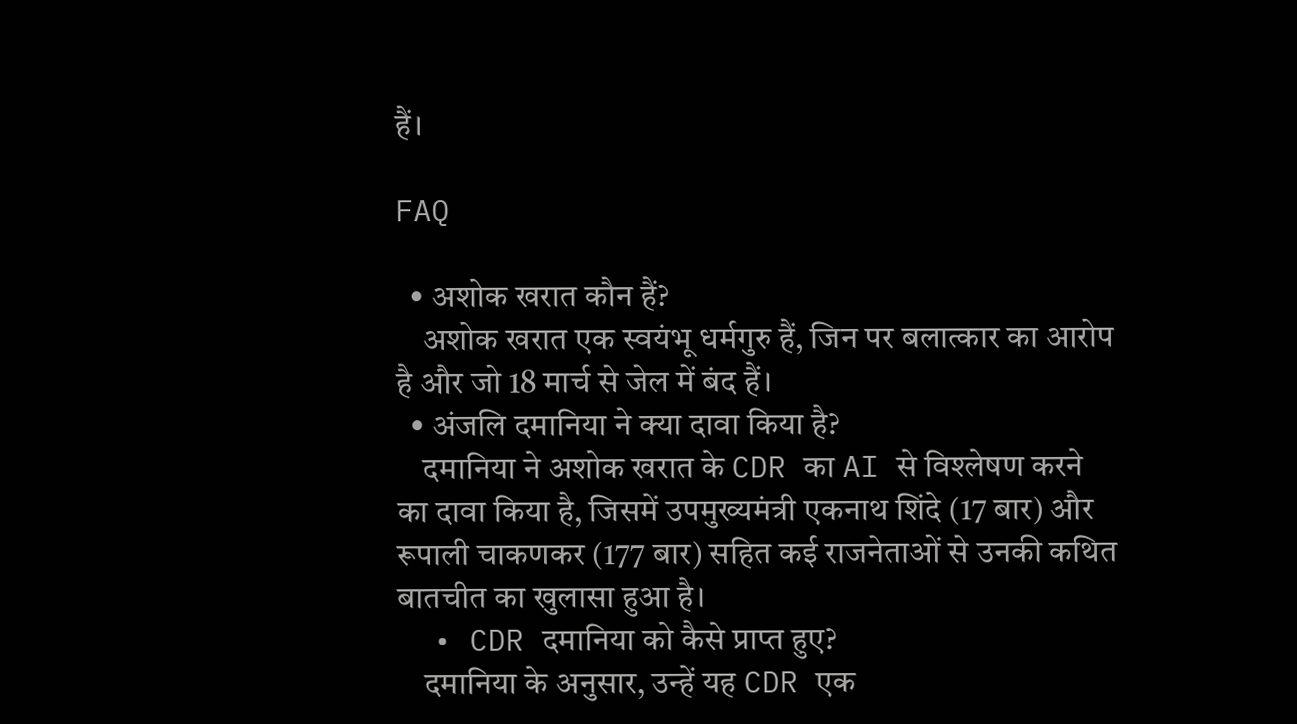हैं।

FAQ

  • अशोक खरात कौन हैं?
    अशोक खरात एक स्वयंभू धर्मगुरु हैं, जिन पर बलात्कार का आरोप है और जो 18 मार्च से जेल में बंद हैं।
  • अंजलि दमानिया ने क्या दावा किया है?
    दमानिया ने अशोक खरात के CDR का AI से विश्लेषण करने का दावा किया है, जिसमें उपमुख्यमंत्री एकनाथ शिंदे (17 बार) और रूपाली चाकणकर (177 बार) सहित कई राजनेताओं से उनकी कथित बातचीत का खुलासा हुआ है।
  • CDR दमानिया को कैसे प्राप्त हुए?
    दमानिया के अनुसार, उन्हें यह CDR एक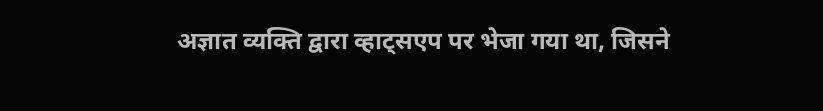अज्ञात व्यक्ति द्वारा व्हाट्सएप पर भेजा गया था, जिसने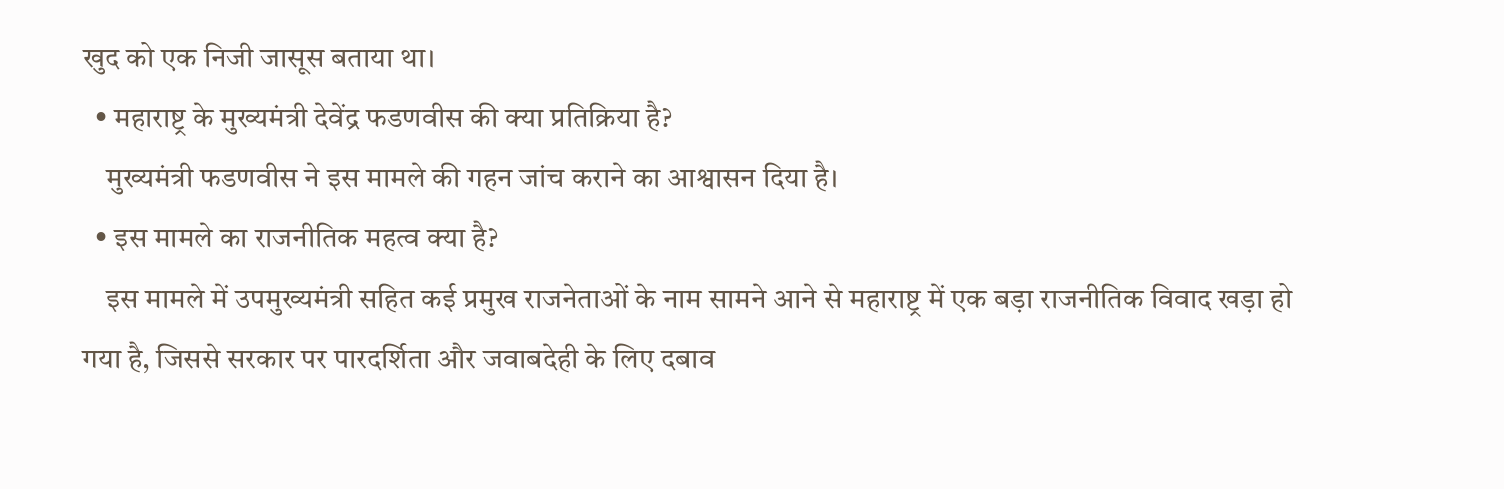खुद को एक निजी जासूस बताया था।
  • महाराष्ट्र के मुख्यमंत्री देवेंद्र फडणवीस की क्या प्रतिक्रिया है?
    मुख्यमंत्री फडणवीस ने इस मामले की गहन जांच कराने का आश्वासन दिया है।
  • इस मामले का राजनीतिक महत्व क्या है?
    इस मामले में उपमुख्यमंत्री सहित कई प्रमुख राजनेताओं के नाम सामने आने से महाराष्ट्र में एक बड़ा राजनीतिक विवाद खड़ा हो गया है, जिससे सरकार पर पारदर्शिता और जवाबदेही के लिए दबाव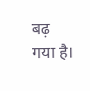बढ़ गया है।